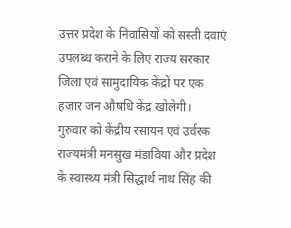उत्तर प्रदेश के निवासियों को सस्ती दवाएं उपलब्ध कराने के लिए राज्य सरकार जिला एवं सामुदायिक केंद्रों पर एक हजार जन औषधि केंद्र खोलेगी।
गुरुवार को केंद्रीय रसायन एवं उर्वरक राज्यमंत्री मनसुख मंडाविया और प्रदेश के स्वास्थ्य मंत्री सिद्धार्थ नाथ सिंह की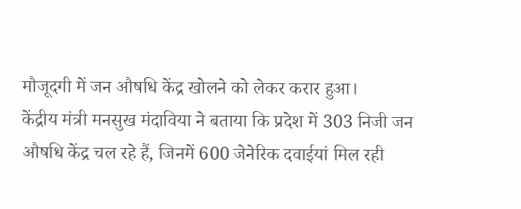मौजूदगी में जन औषधि केंद्र खोलने को लेकर करार हुआ।
केंद्रीय मंत्री मनसुख मंदाविया ने बताया कि प्रदेश में 303 निजी जन औषधि केंद्र चल रहे हैं, जिनमें 600 जेनेरिक दवाईयां मिल रही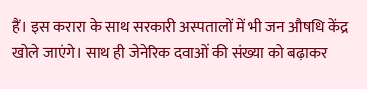हैं। इस करारा के साथ सरकारी अस्पतालों में भी जन औषधि केंद्र खोले जाएंगे। साथ ही जेनेरिक दवाओं की संख्या को बढ़ाकर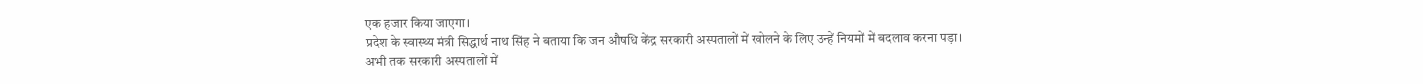एक हजार किया जाएगा।
प्रदेश के स्वास्थ्य मंत्री सिद्धार्थ नाथ सिंह ने बताया कि जन औषधि केंद्र सरकारी अस्पतालों में खोलने के लिए उन्हें नियमों में बदलाव करना पड़ा।
अभी तक सरकारी अस्पतालों में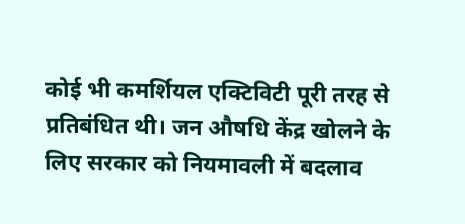कोई भी कमर्शियल एक्टिविटी पूरी तरह से प्रतिबंधित थी। जन औषधि केंद्र खोलने के लिए सरकार को नियमावली में बदलाव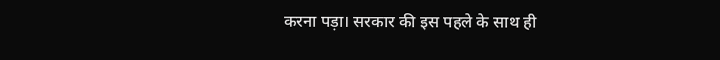करना पड़ा। सरकार की इस पहले के साथ ही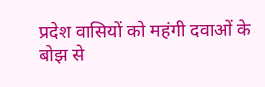प्रदेश वासियों को महंगी दवाओं के बोझ से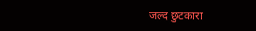जल्द छुटकारा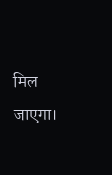मिल जाएगा।